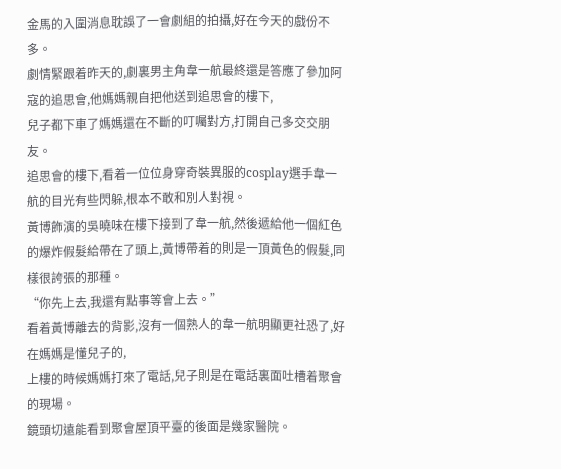金馬的入圍消息耽誤了一會劇組的拍攝,好在今天的戲份不多。
劇情緊跟着昨天的,劇裏男主角韋一航最終還是答應了參加阿寇的追思會,他媽媽親自把他送到追思會的樓下,
兒子都下車了媽媽還在不斷的叮囑對方,打開自己多交交朋友。
追思會的樓下,看着一位位身穿奇裝異服的cosplay選手韋一航的目光有些閃躲,根本不敢和別人對視。
黃博飾演的吳曉味在樓下接到了韋一航,然後遞給他一個紅色的爆炸假髮給帶在了頭上,黃博帶着的則是一頂黃色的假髮,同樣很誇張的那種。
“你先上去,我還有點事等會上去。”
看着黃博離去的背影,沒有一個熟人的韋一航明顯更社恐了,好在媽媽是懂兒子的,
上樓的時候媽媽打來了電話,兒子則是在電話裏面吐槽着聚會的現場。
鏡頭切遠能看到聚會屋頂平臺的後面是幾家醫院。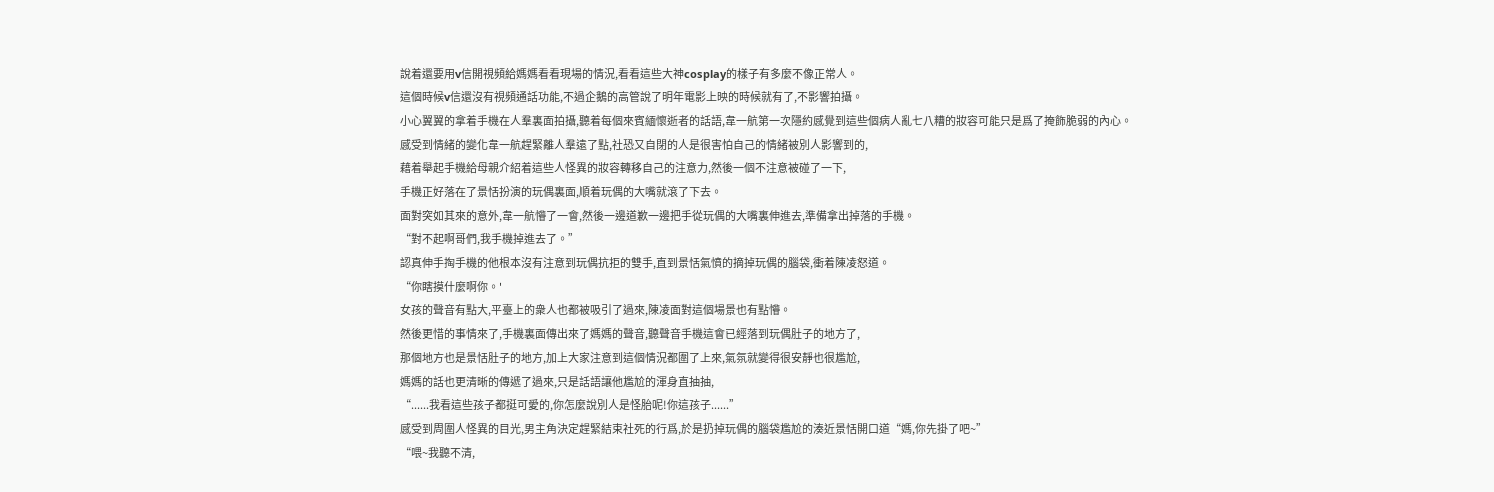說着還要用v信開視頻給媽媽看看現場的情況,看看這些大神cosplay的樣子有多麼不像正常人。
這個時候v信還沒有視頻通話功能,不過企鵝的高管說了明年電影上映的時候就有了,不影響拍攝。
小心翼翼的拿着手機在人羣裏面拍攝,聽着每個來賓緬懷逝者的話語,韋一航第一次隱約感覺到這些個病人亂七八糟的妝容可能只是爲了掩飾脆弱的內心。
感受到情緒的變化韋一航趕緊離人羣遠了點,社恐又自閉的人是很害怕自己的情緒被別人影響到的,
藉着舉起手機給母親介紹着這些人怪異的妝容轉移自己的注意力,然後一個不注意被碰了一下,
手機正好落在了景恬扮演的玩偶裏面,順着玩偶的大嘴就滾了下去。
面對突如其來的意外,韋一航懵了一會,然後一邊道歉一邊把手從玩偶的大嘴裏伸進去,準備拿出掉落的手機。
“對不起啊哥們,我手機掉進去了。”
認真伸手掏手機的他根本沒有注意到玩偶抗拒的雙手,直到景恬氣憤的摘掉玩偶的腦袋,衝着陳凌怒道。
“你瞎摸什麼啊你。'
女孩的聲音有點大,平臺上的衆人也都被吸引了過來,陳凌面對這個場景也有點懵。
然後更惜的事情來了,手機裏面傳出來了媽媽的聲音,聽聲音手機這會已經落到玩偶肚子的地方了,
那個地方也是景恬肚子的地方,加上大家注意到這個情況都圍了上來,氣氛就變得很安靜也很尷尬,
媽媽的話也更清晰的傳遞了過來,只是話語讓他尷尬的渾身直抽抽,
“......我看這些孩子都挺可愛的,你怎麼說別人是怪胎呢!你這孩子......”
感受到周圍人怪異的目光,男主角決定趕緊結束社死的行爲,於是扔掉玩偶的腦袋尷尬的湊近景恬開口道“媽,你先掛了吧~”
“喂~我聽不清,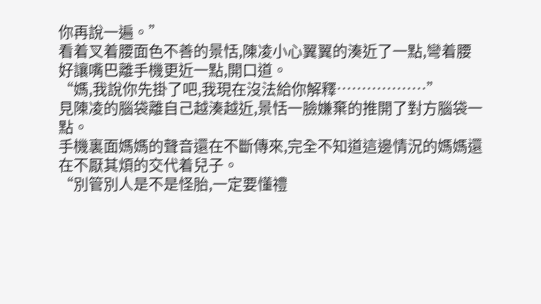你再說一遍。”
看着叉着腰面色不善的景恬,陳凌小心翼翼的湊近了一點,彎着腰好讓嘴巴離手機更近一點,開口道。
“媽,我說你先掛了吧,我現在沒法給你解釋………………”
見陳凌的腦袋離自己越湊越近,景恬一臉嫌棄的推開了對方腦袋一點。
手機裏面媽媽的聲音還在不斷傳來,完全不知道這邊情況的媽媽還在不厭其煩的交代着兒子。
“別管別人是不是怪胎,一定要懂禮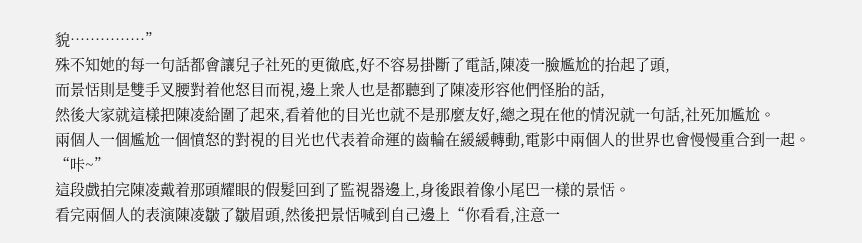貌……………”
殊不知她的每一句話都會讓兒子社死的更徹底,好不容易掛斷了電話,陳凌一臉尷尬的抬起了頭,
而景恬則是雙手叉腰對着他怒目而視,邊上衆人也是都聽到了陳凌形容他們怪胎的話,
然後大家就這樣把陳凌給圍了起來,看着他的目光也就不是那麼友好,總之現在他的情況就一句話,社死加尷尬。
兩個人一個尷尬一個憤怒的對視的目光也代表着命運的齒輪在緩緩轉動,電影中兩個人的世界也會慢慢重合到一起。
“咔~”
這段戲拍完陳凌戴着那頭耀眼的假髮回到了監視器邊上,身後跟着像小尾巴一樣的景恬。
看完兩個人的表演陳凌皺了皺眉頭,然後把景恬喊到自己邊上“你看看,注意一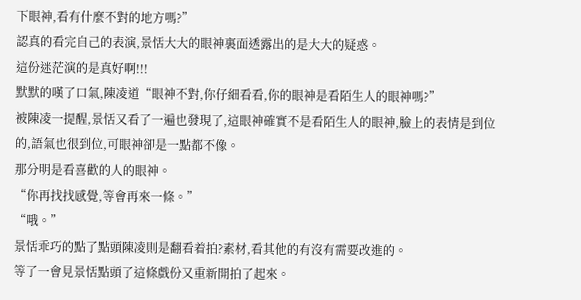下眼神,看有什麼不對的地方嗎?”
認真的看完自己的表演,景恬大大的眼神裏面透露出的是大大的疑惑。
這份迷茫演的是真好啊!!!
默默的嘆了口氣,陳凌道“眼神不對,你仔細看看,你的眼神是看陌生人的眼神嗎?”
被陳凌一提醒,景恬又看了一遍也發現了,這眼神確實不是看陌生人的眼神,臉上的表情是到位的,語氣也很到位,可眼神卻是一點都不像。
那分明是看喜歡的人的眼神。
“你再找找感覺,等會再來一條。”
“哦。”
景恬乖巧的點了點頭陳凌則是翻看着拍?素材,看其他的有沒有需要改進的。
等了一會見景恬點頭了這條戲份又重新開拍了起來。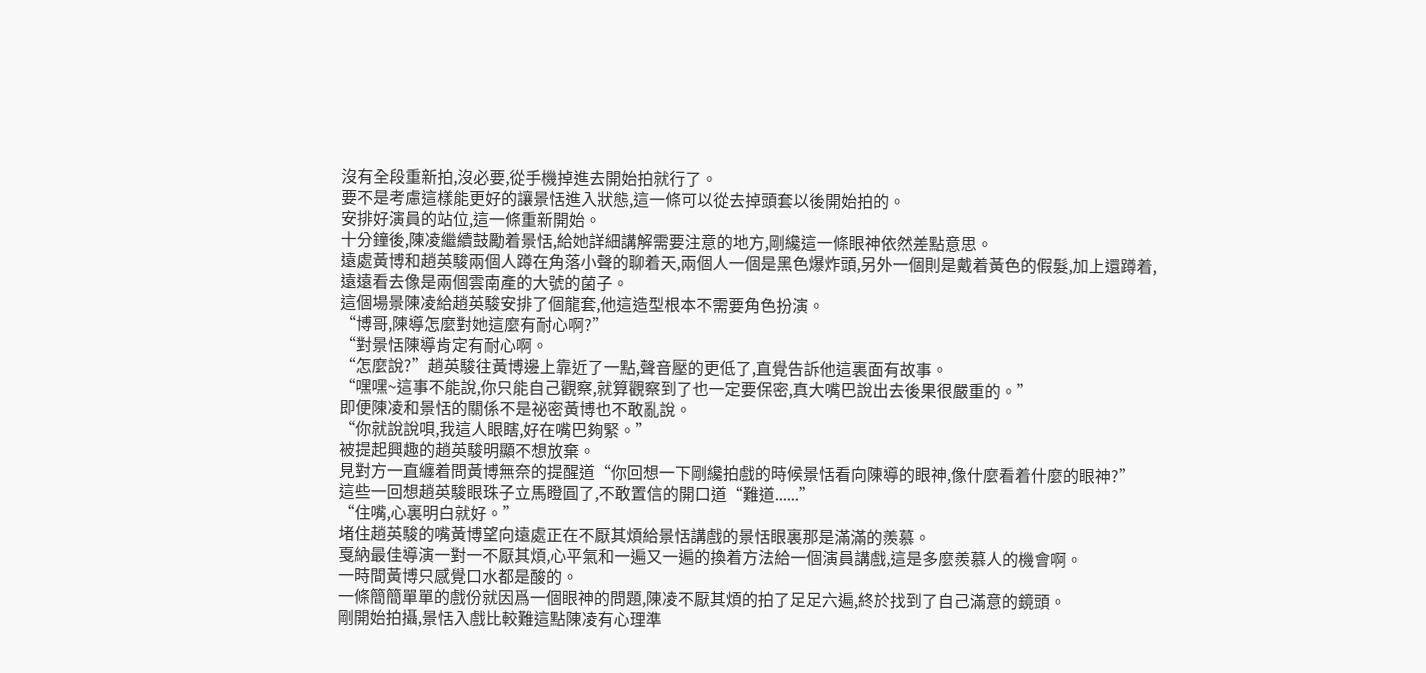沒有全段重新拍,沒必要,從手機掉進去開始拍就行了。
要不是考慮這樣能更好的讓景恬進入狀態,這一條可以從去掉頭套以後開始拍的。
安排好演員的站位,這一條重新開始。
十分鐘後,陳凌繼續鼓勵着景恬,給她詳細講解需要注意的地方,剛纔這一條眼神依然差點意思。
遠處黃博和趙英駿兩個人蹲在角落小聲的聊着天,兩個人一個是黑色爆炸頭,另外一個則是戴着黃色的假髮,加上還蹲着,
遠遠看去像是兩個雲南產的大號的菌子。
這個場景陳凌給趙英駿安排了個龍套,他這造型根本不需要角色扮演。
“博哥,陳導怎麼對她這麼有耐心啊?”
“對景恬陳導肯定有耐心啊。
“怎麼說?”趙英駿往黃博邊上靠近了一點,聲音壓的更低了,直覺告訴他這裏面有故事。
“嘿嘿~這事不能說,你只能自己觀察,就算觀察到了也一定要保密,真大嘴巴說出去後果很嚴重的。”
即便陳凌和景恬的關係不是祕密黃博也不敢亂說。
“你就說說唄,我這人眼瞎,好在嘴巴夠緊。”
被提起興趣的趙英駿明顯不想放棄。
見對方一直纏着問黃博無奈的提醒道“你回想一下剛纔拍戲的時候景恬看向陳導的眼神,像什麼看着什麼的眼神?”
這些一回想趙英駿眼珠子立馬瞪圓了,不敢置信的開口道“難道......”
“住嘴,心裏明白就好。”
堵住趙英駿的嘴黃博望向遠處正在不厭其煩給景恬講戲的景恬眼裏那是滿滿的羨慕。
戛納最佳導演一對一不厭其煩,心平氣和一遍又一遍的換着方法給一個演員講戲,這是多麼羨慕人的機會啊。
一時間黃博只感覺口水都是酸的。
一條簡簡單單的戲份就因爲一個眼神的問題,陳凌不厭其煩的拍了足足六遍,終於找到了自己滿意的鏡頭。
剛開始拍攝,景恬入戲比較難這點陳凌有心理準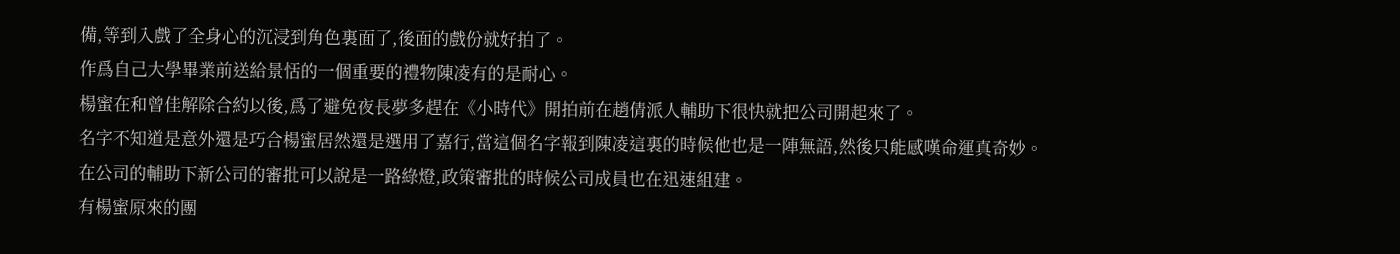備,等到入戲了全身心的沉浸到角色裏面了,後面的戲份就好拍了。
作爲自己大學畢業前送給景恬的一個重要的禮物陳凌有的是耐心。
楊蜜在和曾佳解除合約以後,爲了避免夜長夢多趕在《小時代》開拍前在趙倩派人輔助下很快就把公司開起來了。
名字不知道是意外還是巧合楊蜜居然還是選用了嘉行,當這個名字報到陳凌這裏的時候他也是一陣無語,然後只能感嘆命運真奇妙。
在公司的輔助下新公司的審批可以說是一路綠燈,政策審批的時候公司成員也在迅速組建。
有楊蜜原來的團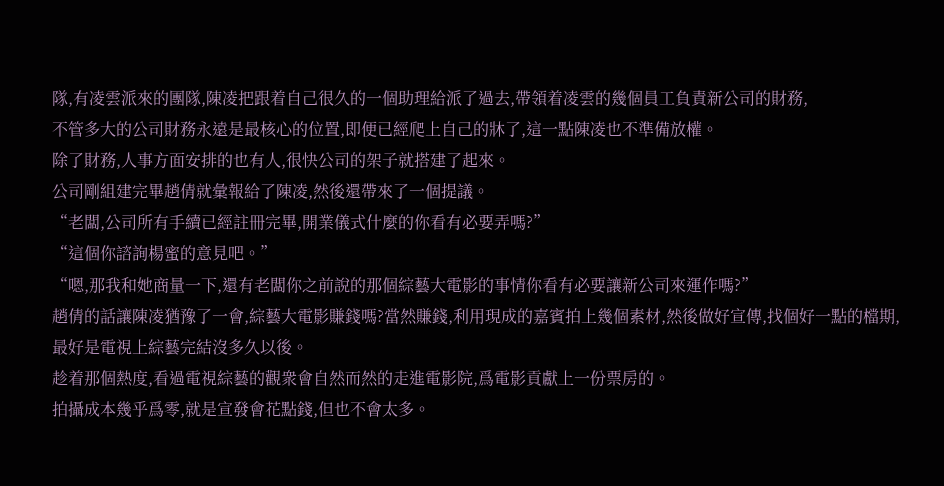隊,有凌雲派來的團隊,陳凌把跟着自己很久的一個助理給派了過去,帶領着凌雲的幾個員工負責新公司的財務,
不管多大的公司財務永遠是最核心的位置,即便已經爬上自己的牀了,這一點陳凌也不準備放權。
除了財務,人事方面安排的也有人,很快公司的架子就搭建了起來。
公司剛組建完畢趙倩就彙報給了陳凌,然後還帶來了一個提議。
“老闆,公司所有手續已經註冊完畢,開業儀式什麼的你看有必要弄嗎?”
“這個你諮詢楊蜜的意見吧。”
“嗯,那我和她商量一下,還有老闆你之前說的那個綜藝大電影的事情你看有必要讓新公司來運作嗎?”
趙倩的話讓陳凌猶豫了一會,綜藝大電影賺錢嗎?當然賺錢,利用現成的嘉賓拍上幾個素材,然後做好宣傳,找個好一點的檔期,最好是電視上綜藝完結沒多久以後。
趁着那個熱度,看過電視綜藝的觀衆會自然而然的走進電影院,爲電影貢獻上一份票房的。
拍攝成本幾乎爲零,就是宣發會花點錢,但也不會太多。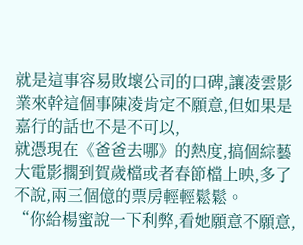就是這事容易敗壞公司的口碑,讓凌雲影業來幹這個事陳凌肯定不願意,但如果是嘉行的話也不是不可以,
就憑現在《爸爸去哪》的熱度,搞個綜藝大電影擱到賀歲檔或者春節檔上映,多了不說,兩三個億的票房輕輕鬆鬆。
“你給楊蜜說一下利弊,看她願意不願意,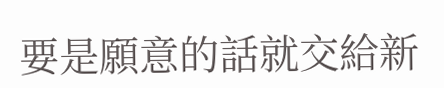要是願意的話就交給新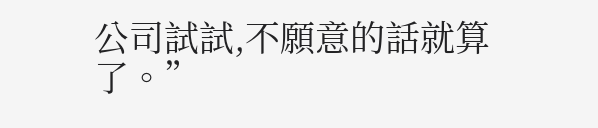公司試試,不願意的話就算了。”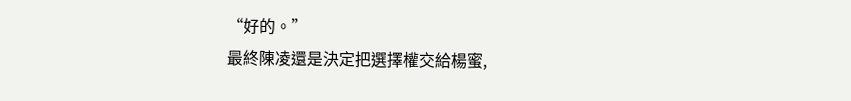“好的。”
最終陳凌還是決定把選擇權交給楊蜜,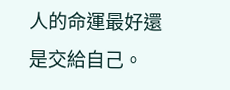人的命運最好還是交給自己。